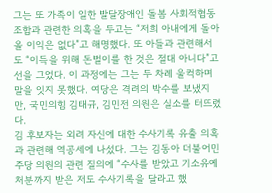그는 또 가족이 일한 발달장애인 돌봄 사회적협동조합과 관련한 의혹을 두고는 “저희 아내에게 돌아올 이익은 없다”고 해명했다. 또 아들과 관련해서도 “이득을 위해 돈벌이를 한 것은 절대 아니다”고 선을 그었다. 이 과정에는 그는 두 차례 울컥하며 말을 잇지 못했다. 여당은 격려의 박수를 보냈지만, 국민의힘 김태규, 김민전 의원은 실소를 터뜨렸다.
김 후보자는 외려 자신에 대한 수사기록 유출 의혹과 관련해 역공세에 나섰다. 그는 김동아 더불어민주당 의원의 관련 질의에 “수사를 받았고 기소유예 처분까지 받은 저도 수사기록을 달라고 했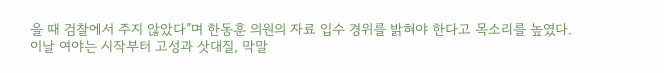을 때 검찰에서 주지 않았다”며 한동훈 의원의 자료 입수 경위를 밝혀야 한다고 목소리를 높였다.
이날 여야는 시작부터 고성과 삿대질, 막말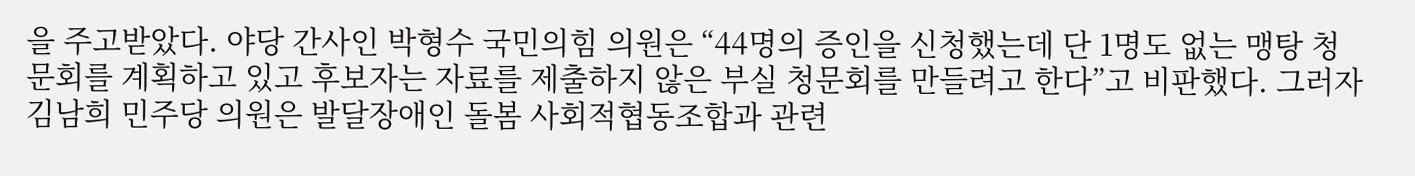을 주고받았다. 야당 간사인 박형수 국민의힘 의원은 “44명의 증인을 신청했는데 단 1명도 없는 맹탕 청문회를 계획하고 있고 후보자는 자료를 제출하지 않은 부실 청문회를 만들려고 한다”고 비판했다. 그러자 김남희 민주당 의원은 발달장애인 돌봄 사회적협동조합과 관련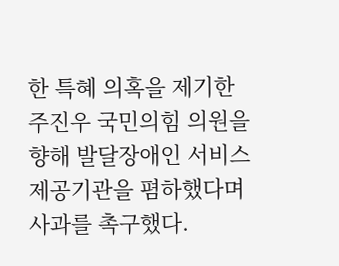한 특혜 의혹을 제기한 주진우 국민의힘 의원을 향해 발달장애인 서비스 제공기관을 폄하했다며 사과를 촉구했다.